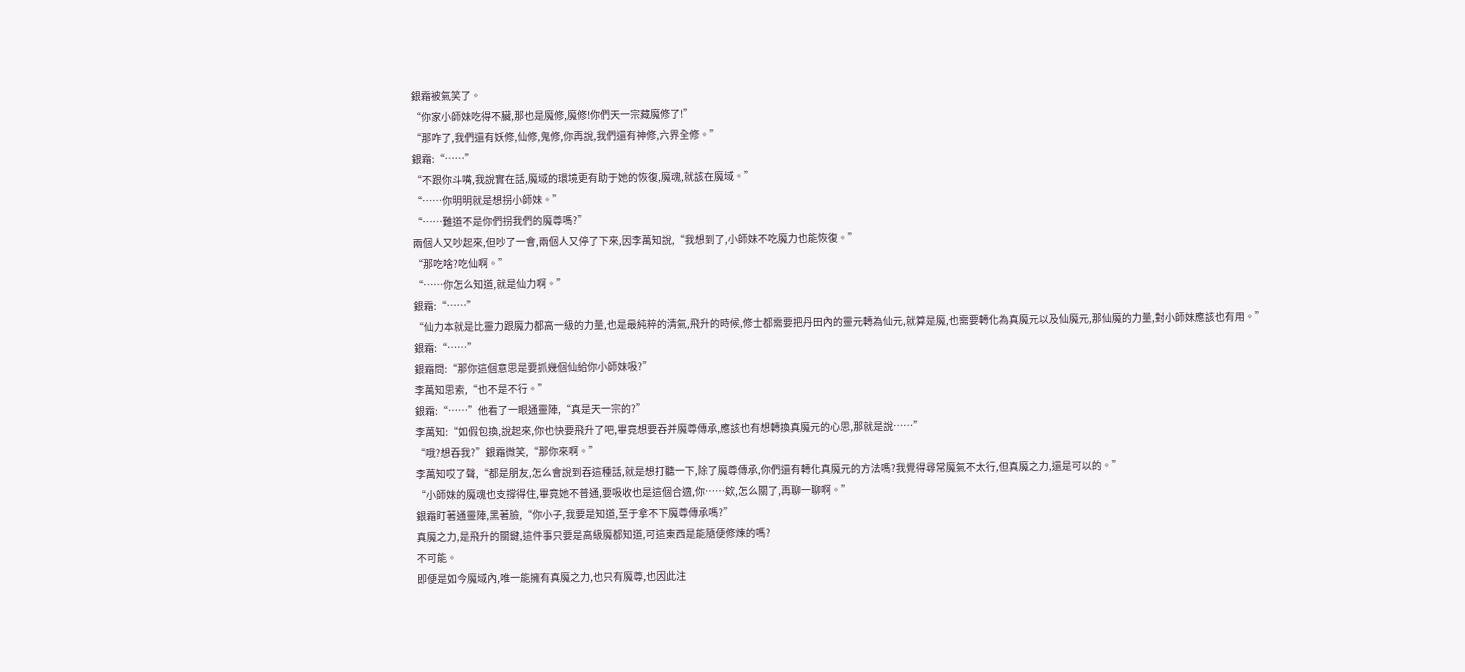銀霜被氣笑了。
“你家小師妹吃得不臟,那也是魔修,魔修!你們天一宗藏魔修了!”
“那咋了,我們還有妖修,仙修,鬼修,你再說,我們還有神修,六界全修。”
銀霜:“……”
“不跟你斗嘴,我說實在話,魔域的環境更有助于她的恢復,魔魂,就該在魔域。”
“……你明明就是想拐小師妹。”
“……難道不是你們拐我們的魔尊嗎?”
兩個人又吵起來,但吵了一會,兩個人又停了下來,因李萬知說,“我想到了,小師妹不吃魔力也能恢復。”
“那吃啥?吃仙啊。”
“……你怎么知道,就是仙力啊。”
銀霜:“……”
“仙力本就是比靈力跟魔力都高一級的力量,也是最純粹的清氣,飛升的時候,修士都需要把丹田內的靈元轉為仙元,就算是魔,也需要轉化為真魔元以及仙魔元,那仙魔的力量,對小師妹應該也有用。”
銀霜:“……”
銀霜問:“那你這個意思是要抓幾個仙給你小師妹吸?”
李萬知思索,“也不是不行。”
銀霜:“……”他看了一眼通靈陣,“真是天一宗的?”
李萬知:“如假包換,說起來,你也快要飛升了吧,畢竟想要吞并魔尊傳承,應該也有想轉換真魔元的心思,那就是說……”
“哦?想吞我?”銀霜微笑,“那你來啊。”
李萬知哎了聲,“都是朋友,怎么會說到吞這種話,就是想打聽一下,除了魔尊傳承,你們還有轉化真魔元的方法嗎?我覺得尋常魔氣不太行,但真魔之力,還是可以的。”
“小師妹的魔魂也支撐得住,畢竟她不普通,要吸收也是這個合適,你……欸,怎么關了,再聊一聊啊。”
銀霜盯著通靈陣,黑著臉,“你小子,我要是知道,至于拿不下魔尊傳承嗎?”
真魔之力,是飛升的關鍵,這件事只要是高級魔都知道,可這東西是能隨便修煉的嗎?
不可能。
即便是如今魔域內,唯一能擁有真魔之力,也只有魔尊,也因此注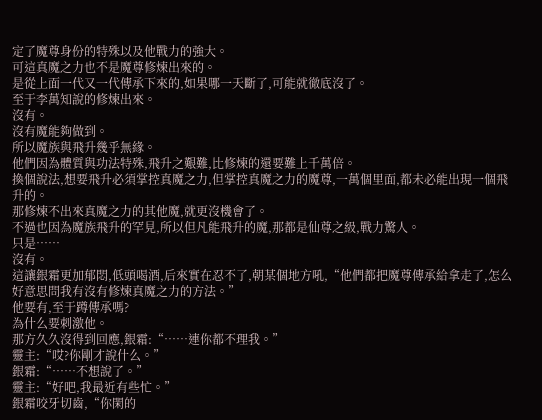定了魔尊身份的特殊以及他戰力的強大。
可這真魔之力也不是魔尊修煉出來的。
是從上面一代又一代傳承下來的,如果哪一天斷了,可能就徹底沒了。
至于李萬知說的修煉出來。
沒有。
沒有魔能夠做到。
所以魔族與飛升幾乎無緣。
他們因為體質與功法特殊,飛升之艱難,比修煉的還要難上千萬倍。
換個說法,想要飛升必須掌控真魔之力,但掌控真魔之力的魔尊,一萬個里面,都未必能出現一個飛升的。
那修煉不出來真魔之力的其他魔,就更沒機會了。
不過也因為魔族飛升的罕見,所以但凡能飛升的魔,那都是仙尊之級,戰力驚人。
只是……
沒有。
這讓銀霜更加郁悶,低頭喝酒,后來實在忍不了,朝某個地方吼,“他們都把魔尊傳承給拿走了,怎么好意思問我有沒有修煉真魔之力的方法。”
他要有,至于蹲傳承嗎?
為什么要刺激他。
那方久久沒得到回應,銀霜:“……連你都不理我。”
靈主:“哎?你剛才說什么。”
銀霜:“……不想說了。”
靈主:“好吧,我最近有些忙。”
銀霜咬牙切齒,“你閑的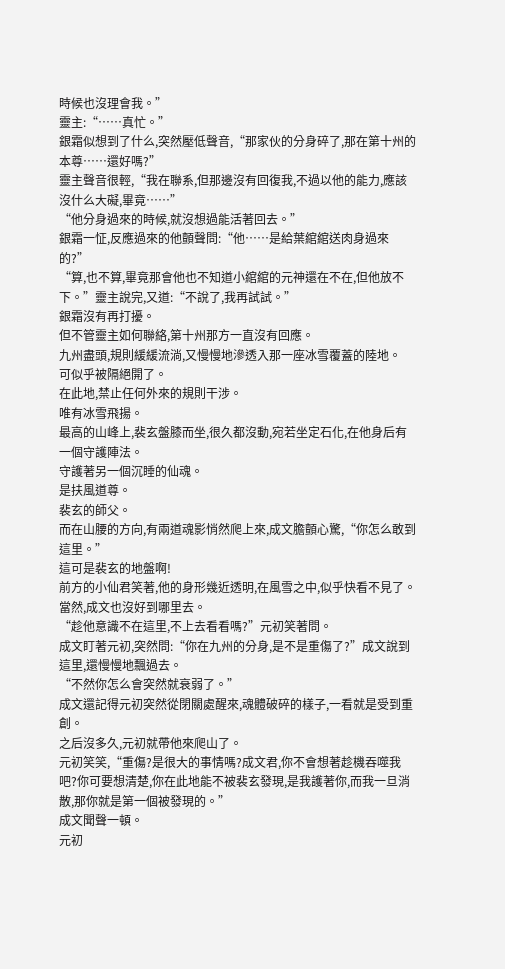時候也沒理會我。”
靈主:“……真忙。”
銀霜似想到了什么,突然壓低聲音,“那家伙的分身碎了,那在第十州的本尊……還好嗎?”
靈主聲音很輕,“我在聯系,但那邊沒有回復我,不過以他的能力,應該沒什么大礙,畢竟……”
“他分身過來的時候,就沒想過能活著回去。”
銀霜一怔,反應過來的他顫聲問:“他……是給葉綰綰送肉身過來的?”
“算,也不算,畢竟那會他也不知道小綰綰的元神還在不在,但他放不下。”靈主說完,又道:“不說了,我再試試。”
銀霜沒有再打擾。
但不管靈主如何聯絡,第十州那方一直沒有回應。
九州盡頭,規則緩緩流淌,又慢慢地滲透入那一座冰雪覆蓋的陸地。
可似乎被隔絕開了。
在此地,禁止任何外來的規則干涉。
唯有冰雪飛揚。
最高的山峰上,裴玄盤膝而坐,很久都沒動,宛若坐定石化,在他身后有一個守護陣法。
守護著另一個沉睡的仙魂。
是扶風道尊。
裴玄的師父。
而在山腰的方向,有兩道魂影悄然爬上來,成文膽顫心驚,“你怎么敢到這里。”
這可是裴玄的地盤啊!
前方的小仙君笑著,他的身形幾近透明,在風雪之中,似乎快看不見了。
當然,成文也沒好到哪里去。
“趁他意識不在這里,不上去看看嗎?”元初笑著問。
成文盯著元初,突然問:“你在九州的分身,是不是重傷了?”成文說到這里,還慢慢地飄過去。
“不然你怎么會突然就衰弱了。”
成文還記得元初突然從閉關處醒來,魂體破碎的樣子,一看就是受到重創。
之后沒多久,元初就帶他來爬山了。
元初笑笑,“重傷?是很大的事情嗎?成文君,你不會想著趁機吞噬我吧?你可要想清楚,你在此地能不被裴玄發現,是我護著你,而我一旦消散,那你就是第一個被發現的。”
成文聞聲一頓。
元初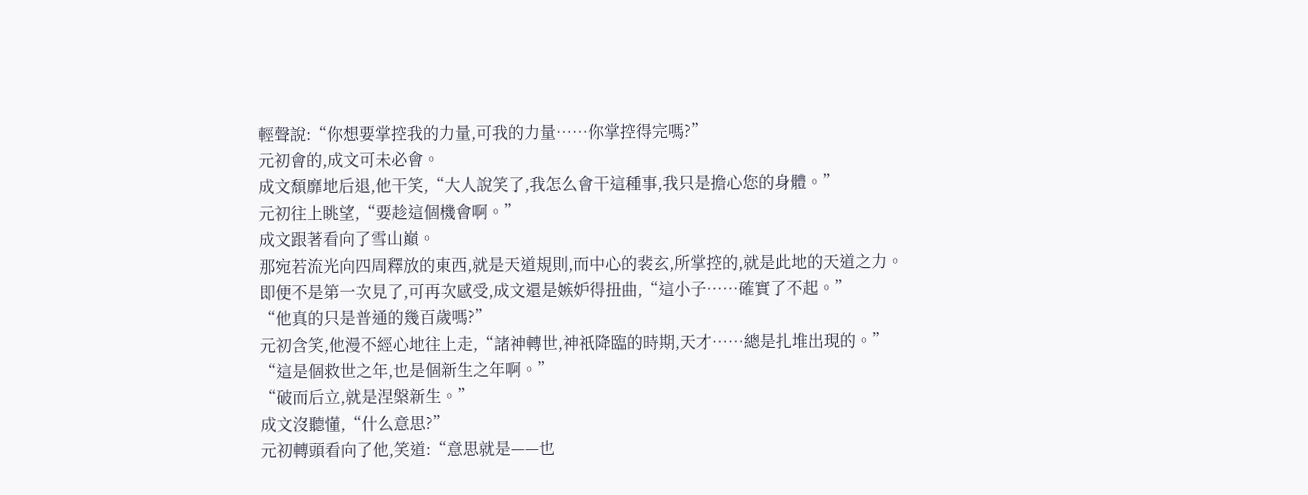輕聲說:“你想要掌控我的力量,可我的力量……你掌控得完嗎?”
元初會的,成文可未必會。
成文頹靡地后退,他干笑,“大人說笑了,我怎么會干這種事,我只是擔心您的身體。”
元初往上眺望,“要趁這個機會啊。”
成文跟著看向了雪山巔。
那宛若流光向四周釋放的東西,就是天道規則,而中心的裴玄,所掌控的,就是此地的天道之力。
即便不是第一次見了,可再次感受,成文還是嫉妒得扭曲,“這小子……確實了不起。”
“他真的只是普通的幾百歲嗎?”
元初含笑,他漫不經心地往上走,“諸神轉世,神祇降臨的時期,天才……總是扎堆出現的。”
“這是個救世之年,也是個新生之年啊。”
“破而后立,就是涅槃新生。”
成文沒聽懂,“什么意思?”
元初轉頭看向了他,笑道:“意思就是——也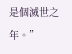是個滅世之年。”